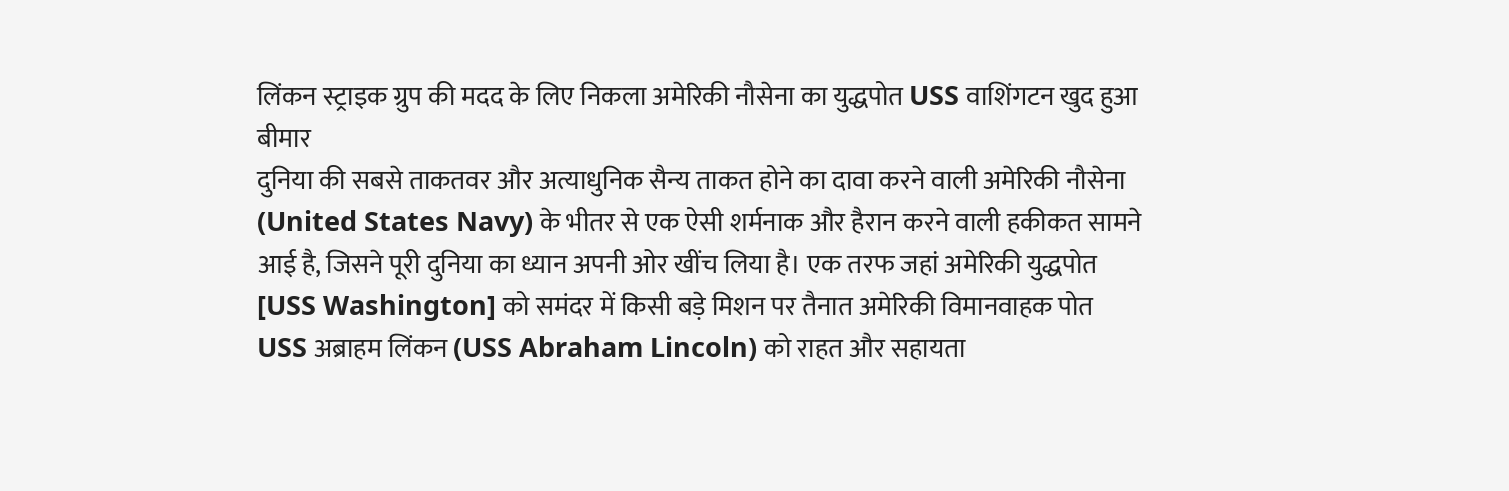लिंकन स्ट्राइक ग्रुप की मदद के लिए निकला अमेरिकी नौसेना का युद्धपोत USS वाशिंगटन खुद हुआ बीमार
दुनिया की सबसे ताकतवर और अत्याधुनिक सैन्य ताकत होने का दावा करने वाली अमेरिकी नौसेना (United States Navy) के भीतर से एक ऐसी शर्मनाक और हैरान करने वाली हकीकत सामने आई है, जिसने पूरी दुनिया का ध्यान अपनी ओर खींच लिया है। एक तरफ जहां अमेरिकी युद्धपोत [USS Washington] को समंदर में किसी बड़े मिशन पर तैनात अमेरिकी विमानवाहक पोत USS अब्राहम लिंकन (USS Abraham Lincoln) को राहत और सहायता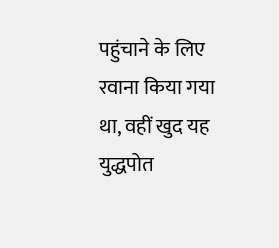पहुंचाने के लिए रवाना किया गया था, वहीं खुद यह युद्धपोत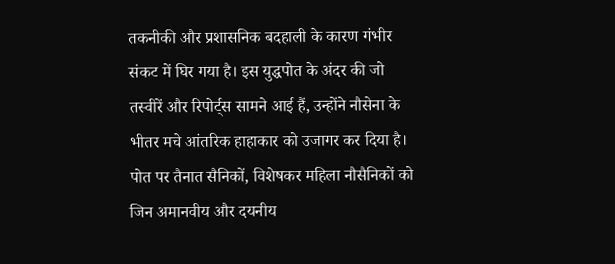तकनीकी और प्रशासनिक बदहाली के कारण गंभीर संकट में घिर गया है। इस युद्धपोत के अंदर की जो तस्वीरें और रिपोर्ट्स सामने आई हैं, उन्होंने नौसेना के भीतर मचे आंतरिक हाहाकार को उजागर कर दिया है। पोत पर तैनात सैनिकों, विशेषकर महिला नौसैनिकों को जिन अमानवीय और दयनीय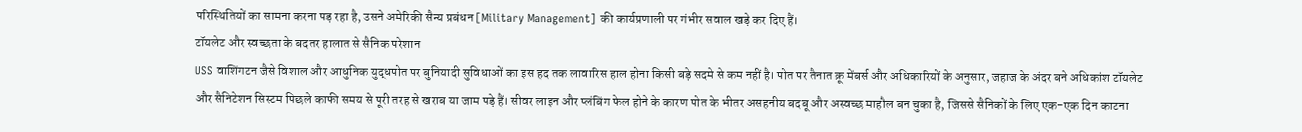परिस्थितियों का सामना करना पड़ रहा है, उसने अमेरिकी सैन्य प्रबंधन [Military Management] की कार्यप्रणाली पर गंभीर सवाल खड़े कर दिए हैं।
टॉयलेट और स्वच्छता के बदतर हालात से सैनिक परेशान
USS वाशिंगटन जैसे विशाल और आधुनिक युद्धपोत पर बुनियादी सुविधाओं का इस हद तक लावारिस हाल होना किसी बड़े सदमे से कम नहीं है। पोत पर तैनात क्रू मेंबर्स और अधिकारियों के अनुसार, जहाज के अंदर बने अधिकांश टॉयलेट और सैनिटेशन सिस्टम पिछले काफी समय से पूरी तरह से खराब या जाम पड़े हैं। सीवर लाइन और प्लंबिंग फेल होने के कारण पोत के भीतर असहनीय बदबू और अस्वच्छ माहौल बन चुका है, जिससे सैनिकों के लिए एक-एक दिन काटना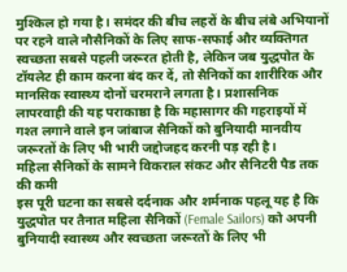मुश्किल हो गया है। समंदर की बीच लहरों के बीच लंबे अभियानों पर रहने वाले नौसैनिकों के लिए साफ-सफाई और व्यक्तिगत स्वच्छता सबसे पहली जरूरत होती है, लेकिन जब युद्धपोत के टॉयलेट ही काम करना बंद कर दें, तो सैनिकों का शारीरिक और मानसिक स्वास्थ्य दोनों चरमराने लगता है। प्रशासनिक लापरवाही की यह पराकाष्ठा है कि महासागर की गहराइयों में गश्त लगाने वाले इन जांबाज सैनिकों को बुनियादी मानवीय जरूरतों के लिए भी भारी जद्दोजहद करनी पड़ रही है।
महिला सैनिकों के सामने विकराल संकट और सैनिटरी पैड तक की कमी
इस पूरी घटना का सबसे दर्दनाक और शर्मनाक पहलू यह है कि युद्धपोत पर तैनात महिला सैनिकों (Female Sailors) को अपनी बुनियादी स्वास्थ्य और स्वच्छता जरूरतों के लिए भी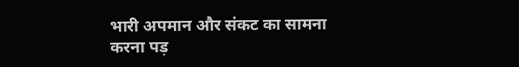भारी अपमान और संकट का सामना करना पड़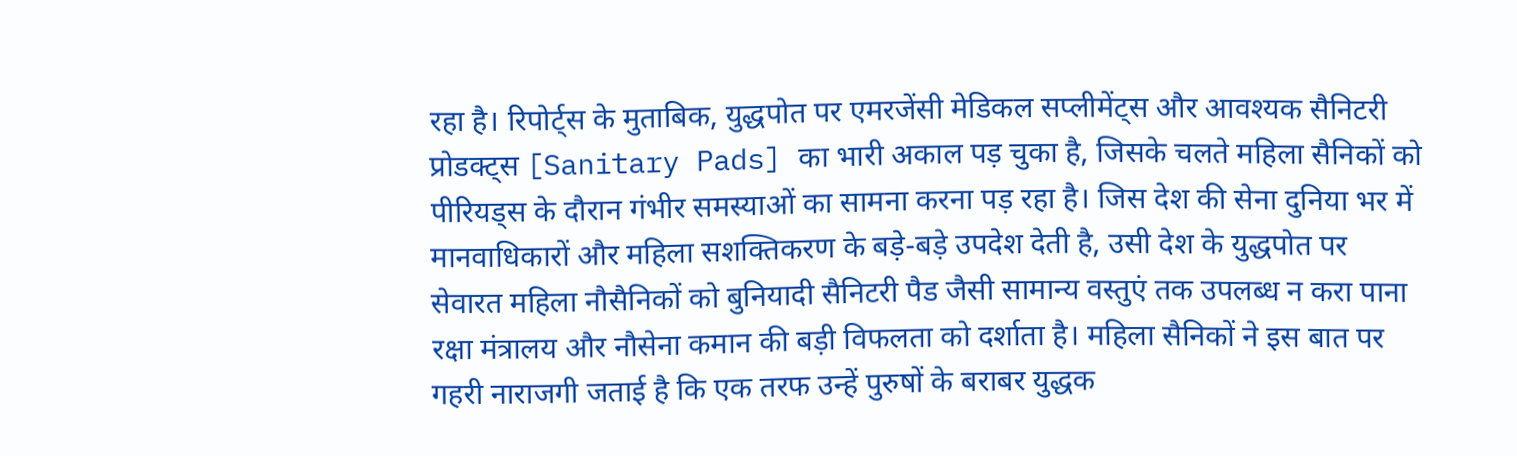रहा है। रिपोर्ट्स के मुताबिक, युद्धपोत पर एमरजेंसी मेडिकल सप्लीमेंट्स और आवश्यक सैनिटरी प्रोडक्ट्स [Sanitary Pads] का भारी अकाल पड़ चुका है, जिसके चलते महिला सैनिकों को पीरियड्स के दौरान गंभीर समस्याओं का सामना करना पड़ रहा है। जिस देश की सेना दुनिया भर में मानवाधिकारों और महिला सशक्तिकरण के बड़े-बड़े उपदेश देती है, उसी देश के युद्धपोत पर सेवारत महिला नौसैनिकों को बुनियादी सैनिटरी पैड जैसी सामान्य वस्तुएं तक उपलब्ध न करा पाना रक्षा मंत्रालय और नौसेना कमान की बड़ी विफलता को दर्शाता है। महिला सैनिकों ने इस बात पर गहरी नाराजगी जताई है कि एक तरफ उन्हें पुरुषों के बराबर युद्धक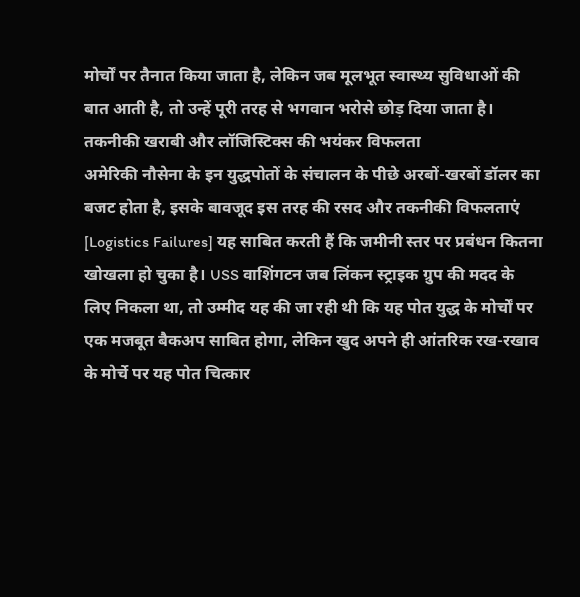मोर्चों पर तैनात किया जाता है, लेकिन जब मूलभूत स्वास्थ्य सुविधाओं की बात आती है, तो उन्हें पूरी तरह से भगवान भरोसे छोड़ दिया जाता है।
तकनीकी खराबी और लॉजिस्टिक्स की भयंकर विफलता
अमेरिकी नौसेना के इन युद्धपोतों के संचालन के पीछे अरबों-खरबों डॉलर का बजट होता है, इसके बावजूद इस तरह की रसद और तकनीकी विफलताएं [Logistics Failures] यह साबित करती हैं कि जमीनी स्तर पर प्रबंधन कितना खोखला हो चुका है। USS वाशिंगटन जब लिंकन स्ट्राइक ग्रुप की मदद के लिए निकला था, तो उम्मीद यह की जा रही थी कि यह पोत युद्ध के मोर्चों पर एक मजबूत बैकअप साबित होगा, लेकिन खुद अपने ही आंतरिक रख-रखाव के मोर्चे पर यह पोत चित्कार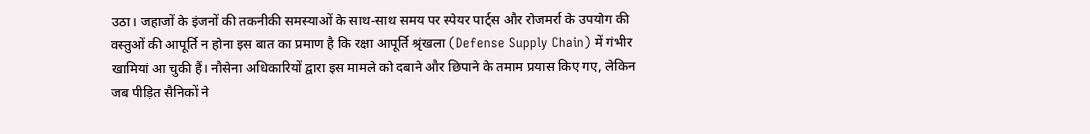उठा। जहाजों के इंजनों की तकनीकी समस्याओं के साथ-साथ समय पर स्पेयर पार्ट्स और रोजमर्रा के उपयोग की वस्तुओं की आपूर्ति न होना इस बात का प्रमाण है कि रक्षा आपूर्ति श्रृंखला (Defense Supply Chain) में गंभीर खामियां आ चुकी हैं। नौसेना अधिकारियों द्वारा इस मामले को दबाने और छिपाने के तमाम प्रयास किए गए, लेकिन जब पीड़ित सैनिकों ने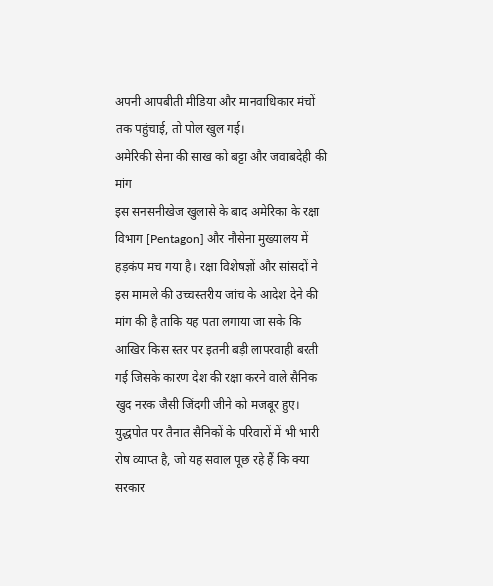अपनी आपबीती मीडिया और मानवाधिकार मंचों तक पहुंचाई, तो पोल खुल गई।
अमेरिकी सेना की साख को बट्टा और जवाबदेही की मांग
इस सनसनीखेज खुलासे के बाद अमेरिका के रक्षा विभाग [Pentagon] और नौसेना मुख्यालय में हड़कंप मच गया है। रक्षा विशेषज्ञों और सांसदों ने इस मामले की उच्चस्तरीय जांच के आदेश देने की मांग की है ताकि यह पता लगाया जा सके कि आखिर किस स्तर पर इतनी बड़ी लापरवाही बरती गई जिसके कारण देश की रक्षा करने वाले सैनिक खुद नरक जैसी जिंदगी जीने को मजबूर हुए। युद्धपोत पर तैनात सैनिकों के परिवारों में भी भारी रोष व्याप्त है, जो यह सवाल पूछ रहे हैं कि क्या सरकार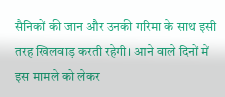सैनिकों की जान और उनकी गरिमा के साथ इसी तरह खिलवाड़ करती रहेगी। आने वाले दिनों में इस मामले को लेकर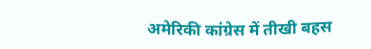अमेरिकी कांग्रेस में तीखी बहस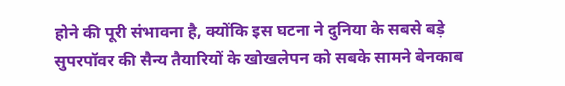होने की पूरी संभावना है, क्योंकि इस घटना ने दुनिया के सबसे बड़े सुपरपॉवर की सैन्य तैयारियों के खोखलेपन को सबके सामने बेनकाब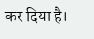कर दिया है।